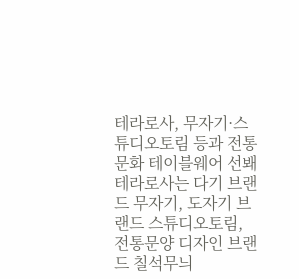테라로사, 무자기·스튜디오토림 등과 전통문화 테이블웨어 선봬
테라로사는 다기 브랜드 무자기, 도자기 브랜드 스튜디오토림, 전통문양 디자인 브랜드 칠석무늬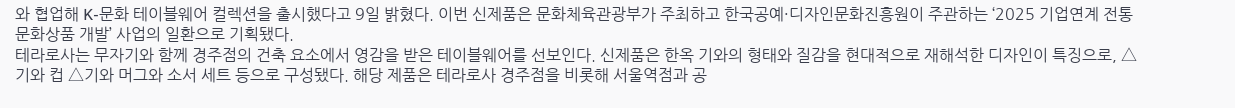와 협업해 K-문화 테이블웨어 컬렉션을 출시했다고 9일 밝혔다. 이번 신제품은 문화체육관광부가 주최하고 한국공예·디자인문화진흥원이 주관하는 ‘2025 기업연계 전통문화상품 개발’ 사업의 일환으로 기획됐다.
테라로사는 무자기와 함께 경주점의 건축 요소에서 영감을 받은 테이블웨어를 선보인다. 신제품은 한옥 기와의 형태와 질감을 현대적으로 재해석한 디자인이 특징으로, △기와 컵 △기와 머그와 소서 세트 등으로 구성됐다. 해당 제품은 테라로사 경주점을 비롯해 서울역점과 공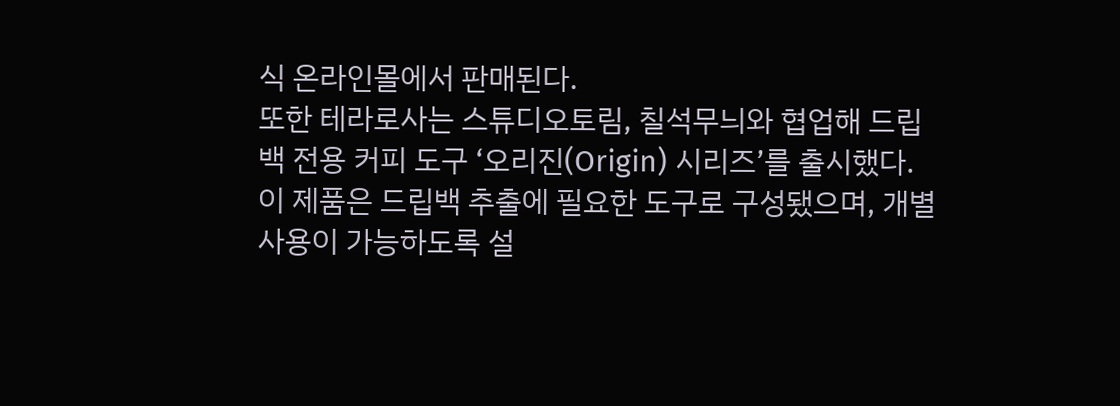식 온라인몰에서 판매된다.
또한 테라로사는 스튜디오토림, 칠석무늬와 협업해 드립백 전용 커피 도구 ‘오리진(Origin) 시리즈’를 출시했다. 이 제품은 드립백 추출에 필요한 도구로 구성됐으며, 개별 사용이 가능하도록 설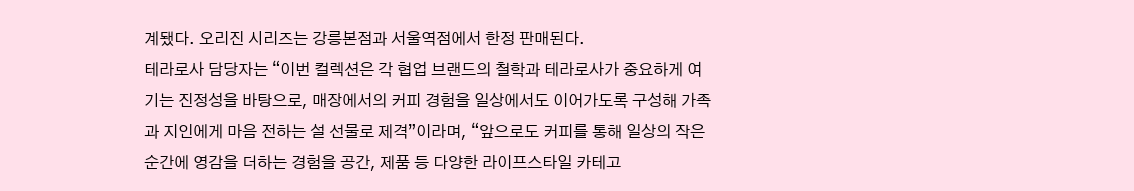계됐다. 오리진 시리즈는 강릉본점과 서울역점에서 한정 판매된다.
테라로사 담당자는 “이번 컬렉션은 각 협업 브랜드의 철학과 테라로사가 중요하게 여기는 진정성을 바탕으로, 매장에서의 커피 경험을 일상에서도 이어가도록 구성해 가족과 지인에게 마음 전하는 설 선물로 제격”이라며, “앞으로도 커피를 통해 일상의 작은 순간에 영감을 더하는 경험을 공간, 제품 등 다양한 라이프스타일 카테고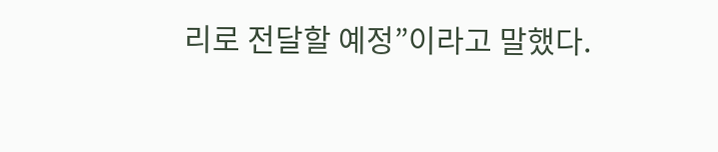리로 전달할 예정”이라고 말했다.